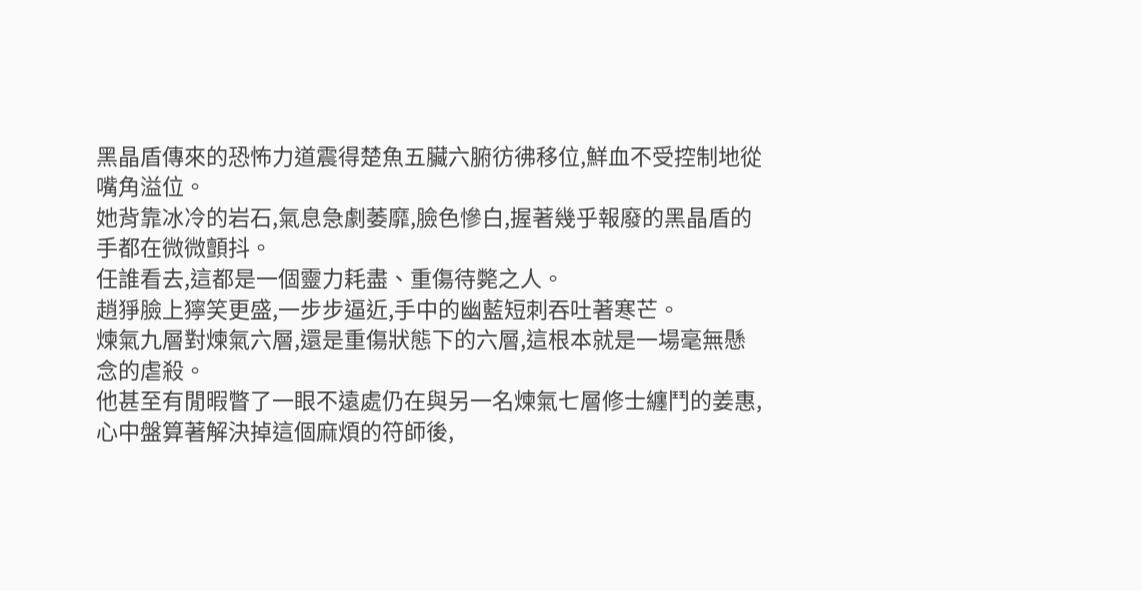黑晶盾傳來的恐怖力道震得楚魚五臟六腑彷彿移位,鮮血不受控制地從嘴角溢位。
她背靠冰冷的岩石,氣息急劇萎靡,臉色慘白,握著幾乎報廢的黑晶盾的手都在微微顫抖。
任誰看去,這都是一個靈力耗盡、重傷待斃之人。
趙猙臉上獰笑更盛,一步步逼近,手中的幽藍短刺吞吐著寒芒。
煉氣九層對煉氣六層,還是重傷狀態下的六層,這根本就是一場毫無懸念的虐殺。
他甚至有閒暇瞥了一眼不遠處仍在與另一名煉氣七層修士纏鬥的姜惠,心中盤算著解決掉這個麻煩的符師後,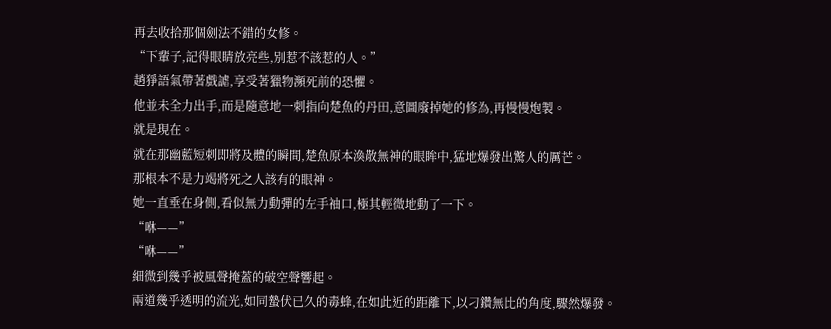再去收拾那個劍法不錯的女修。
“下輩子,記得眼睛放亮些,別惹不該惹的人。”
趙猙語氣帶著戲謔,享受著獵物瀕死前的恐懼。
他並未全力出手,而是隨意地一刺指向楚魚的丹田,意圖廢掉她的修為,再慢慢炮製。
就是現在。
就在那幽藍短刺即將及體的瞬間,楚魚原本渙散無神的眼眸中,猛地爆發出驚人的厲芒。
那根本不是力竭將死之人該有的眼神。
她一直垂在身側,看似無力動彈的左手袖口,極其輕微地動了一下。
“咻——”
“咻——”
細微到幾乎被風聲掩蓋的破空聲響起。
兩道幾乎透明的流光,如同蟄伏已久的毒蜂,在如此近的距離下,以刁鑽無比的角度,驟然爆發。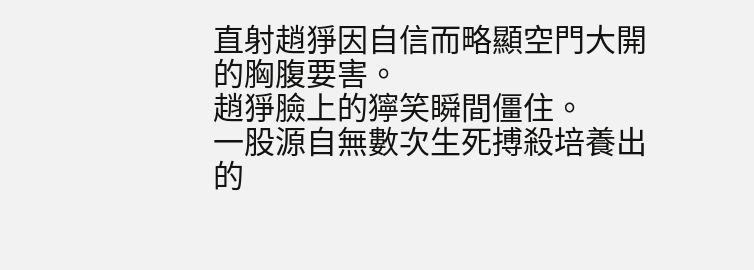直射趙猙因自信而略顯空門大開的胸腹要害。
趙猙臉上的獰笑瞬間僵住。
一股源自無數次生死搏殺培養出的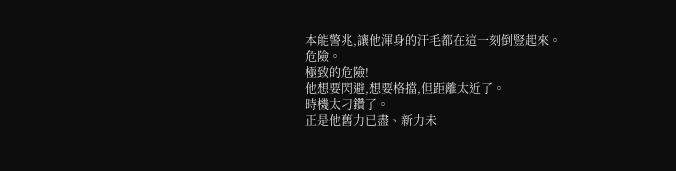本能警兆,讓他渾身的汗毛都在這一刻倒豎起來。
危險。
極致的危險!
他想要閃避,想要格擋,但距離太近了。
時機太刁鑽了。
正是他舊力已盡、新力未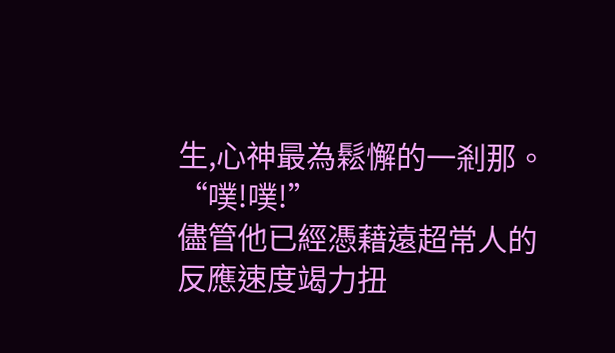生,心神最為鬆懈的一剎那。
“噗!噗!”
儘管他已經憑藉遠超常人的反應速度竭力扭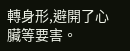轉身形,避開了心臟等要害。